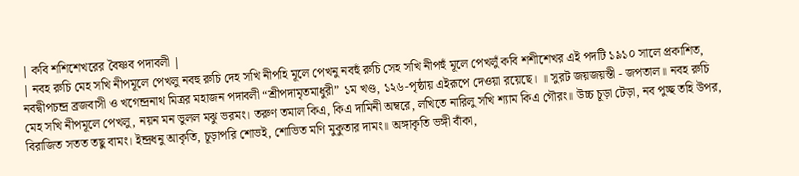| কবি শশিশেখরের বৈষ্ণব পদাবলী |
| নবহ রুচি মেহ সখি নীপমূলে পেখলু নবহু রুচি দেহ সখি নীপহি মূলে পেখনু নবহুঁ রুচি সেহ সখি নীপহুঁ মূলে পেখলুঁ কবি শশীশেখর এই পদটি ১৯১০ সালে প্রকাশিত, নবদ্বীপচন্দ্র ব্রজবাসী ও খগেন্দ্রনাথ মিত্রর মহাজন পদাবলী “শ্রীপদামৃতমাধুরী” ১ম খণ্ড, ১২৬-পৃষ্ঠায় এইরূপে দেওয়া রয়েছে। ॥ সুরট জয়জয়ন্তী - জপতাল॥ নবহ রুচি মেহ সখি নীপমূলে পেখলু, নয়ন মন ভুলল মঝু ভরমং। তরুণ তমাল কিএ, কিএ দামিনী অম্বরে, লখিতে নারিলু সখি শ্যাম কিএ গৌরং॥ উচ্চ চূড়া টেড়া, নব পুচ্ছ তহি উপর, বিরাজিত সতত তছু বামং। ইন্দ্রধনু আকৃতি, চূড়াপরি শোভই, শোভিত মণি মুকুতার দামং॥ অঙ্গাকৃতি ভঙ্গী বাঁকা,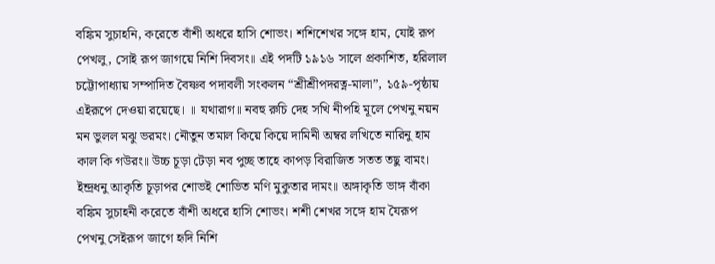বঙ্কিম সুচাহনি, করেতে বাঁশী অধরে হাসি শোভং। শশিশেখর সঙ্গে হাম, যোই রূপ পেখলু, সোই রূপ জাগয়ে নিশি দিবসং॥ এই পদটি ১৯১৬ সালে প্রকাশিত, হরিলাল চট্টোপাধ্যায় সম্পাদিত বৈষ্ণব পদাবলী সংকলন “শ্রীশ্রীপদরত্ন-মালা”, ১৫৯-পৃষ্ঠায় এইরূপে দেওয়া রয়েছে। ॥ যথারাগ॥ নবহু রুচি দেহ সখি নীপহি মূলে পেখনু নয়ন মন ভুলল মঝু ভরমং। নৌতুন তমাল কিয়ে কিয়ে দামিনী অম্বর লখিতে নারিনু হাম কাল কি গউরং॥ উচ্চ চূড়া টেড়া নব পুচ্ছ তাহে কাপড় বিরাজিত সতত তছু বামং। ইন্দ্রধনু আকৃতি চূড়াপর শোভই শোভিত মণি মুকুতার দামং॥ অঙ্গাকৃতি ভাঙ্গ বাঁকা বঙ্কিম সুচাহনী করেতে বাঁশী অধরে হাসি শোভং। শশী শেখর সঙ্গে হাম যৈরূপ পেখনু সেইরূপ জাগে হৃদি নিশি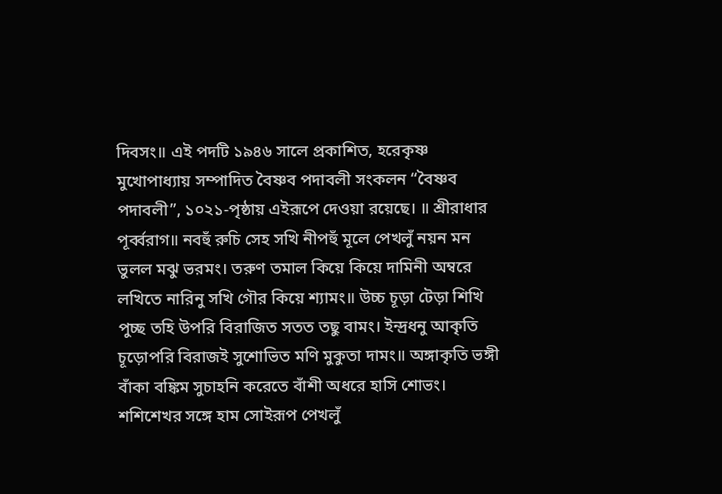দিবসং॥ এই পদটি ১৯৪৬ সালে প্রকাশিত, হরেকৃষ্ণ মুখোপাধ্যায় সম্পাদিত বৈষ্ণব পদাবলী সংকলন “বৈষ্ণব পদাবলী”, ১০২১-পৃষ্ঠায় এইরূপে দেওয়া রয়েছে। ॥ শ্রীরাধার পূর্ব্বরাগ॥ নবহুঁ রুচি সেহ সখি নীপহুঁ মূলে পেখলুঁ নয়ন মন ভুলল মঝু ভরমং। তরুণ তমাল কিয়ে কিয়ে দামিনী অম্বরে লখিতে নারিনু সখি গৌর কিয়ে শ্যামং॥ উচ্চ চূড়া টেড়া শিখি পুচ্ছ তহি উপরি বিরাজিত সতত তছু বামং। ইন্দ্রধনু আকৃতি চূড়োপরি বিরাজই সুশোভিত মণি মুকুতা দামং॥ অঙ্গাকৃতি ভঙ্গী বাঁকা বঙ্কিম সুচাহনি করেতে বাঁশী অধরে হাসি শোভং। শশিশেখর সঙ্গে হাম সোইরূপ পেখলুঁ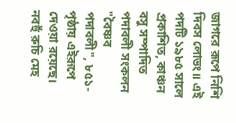জাগরে রূপে নিশি দিবস লোভং॥ এই পদটি ১৯৮৫ সালে প্রকাশিত, কাঞ্চন বসু সম্পাদিত পদাবলী সংকলন "বৈষ্ণব পদাবলী", ৮৫১-পৃষ্ঠায় এইরূপে দেওয়া রয়েছে। নবহুঁ রুচি মেহ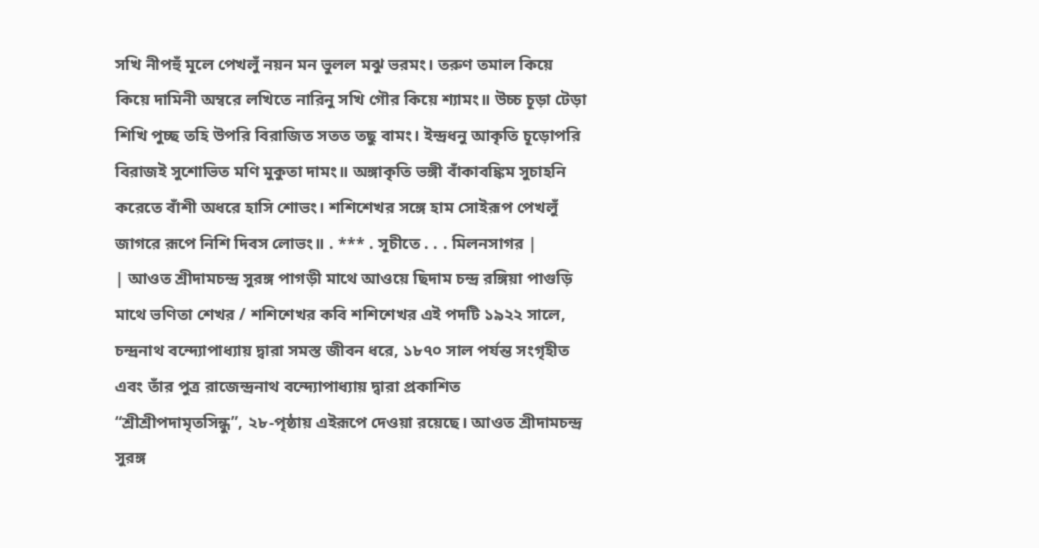সখি নীপহুঁ মূলে পেখলুঁ নয়ন মন ভুলল মঝু ভরমং। তরুণ তমাল কিয়ে কিয়ে দামিনী অম্বরে লখিতে নারিনু সখি গৌর কিয়ে শ্যামং॥ উচ্চ চূড়া টেড়া শিখি পুচ্ছ তহি উপরি বিরাজিত সতত তছু বামং। ইন্দ্রধনু আকৃতি চূড়োপরি বিরাজই সুশোভিত মণি মুকুতা দামং॥ অঙ্গাকৃতি ভঙ্গী বাঁকাবঙ্কিম সুচাহনি করেতে বাঁশী অধরে হাসি শোভং। শশিশেখর সঙ্গে হাম সোইরূপ পেখলুঁ জাগরে রূপে নিশি দিবস লোভং॥ . *** . সূচীতে . . . মিলনসাগর |
| আওত শ্রীদামচন্দ্র সুরঙ্গ পাগড়ী মাথে আওয়ে ছিদাম চন্দ্র রঙ্গিয়া পাগুড়ি মাথে ভণিতা শেখর / শশিশেখর কবি শশিশেখর এই পদটি ১৯২২ সালে, চন্দ্রনাথ বন্দ্যোপাধ্যায় দ্বারা সমস্ত জীবন ধরে, ১৮৭০ সাল পর্যন্ত সংগৃহীত এবং তাঁর পুত্র রাজেন্দ্রনাথ বন্দ্যোপাধ্যায় দ্বারা প্রকাশিত “শ্রীশ্রীপদামৃতসিন্ধু”, ২৮-পৃষ্ঠায় এইরূপে দেওয়া রয়েছে। আওত শ্রীদামচন্দ্র সুরঙ্গ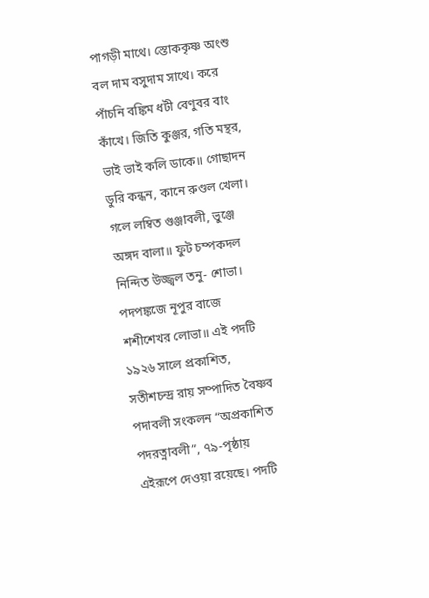পাগড়ী মাথে। স্তোককৃষ্ণ অংশু বল দাম বসুদাম সাথে। করে পাঁচনি বঙ্কিম ধটী বেণুবর বাং কাঁখে। জিতি কুঞ্জর, গতি মন্থর, ভাই ভাই কলি ডাকে॥ গোছাদন ডুরি কন্ধন, কানে রুণ্ডল খেলা। গলে লম্বিত গুঞ্জাবলী, ভুঞ্জে অঙ্গদ বালা॥ ফুট চম্পকদল নিন্দিত উজ্জ্বল তনু- শোভা। পদপঙ্কজে নূপুর বাজে শশীশেখর লোভা॥ এই পদটি ১৯২৬ সালে প্রকাশিত, সতীশচন্দ্র রায় সম্পাদিত বৈষ্ণব পদাবলী সংকলন “অপ্রকাশিত পদরত্নাবলী”, ৭৯-পৃষ্ঠায় এইরূপে দেওয়া রয়েছে। পদটি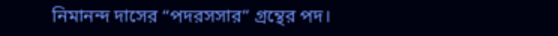নিমানন্দ দাসের “পদরসসার” গ্রন্থের পদ।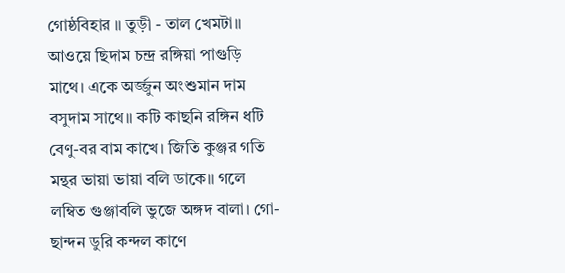গোষ্ঠবিহার ॥ তুড়ী - তাল খেমটা॥ আওয়ে ছিদাম চন্দ্র রঙ্গিয়া পাগুড়ি মাথে। একে অর্জ্জুন অংশুমান দাম বসুদাম সাথে॥ কটি কাছনি রঙ্গিন ধটি বেণু-বর বাম কাখে। জিতি কুঞ্জর গতি মন্থর ভায়া ভায়া বলি ডাকে॥ গলে লম্বিত গুঞ্জাবলি ভুজে অঙ্গদ বালা। গো-ছান্দন ডুরি কন্দল কাণে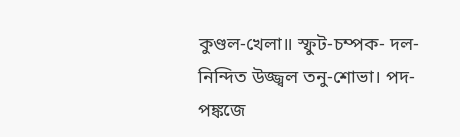কুণ্ডল-খেলা॥ স্ফুট-চম্পক- দল-নিন্দিত উজ্জ্বল তনু-শোভা। পদ-পঙ্কজে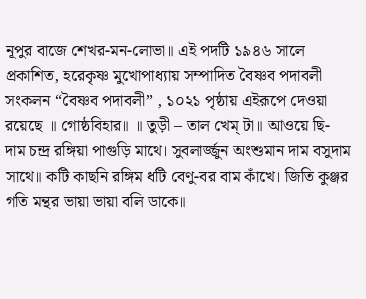নূপুর বাজে শেখর-মন-লোভা॥ এই পদটি ১৯৪৬ সালে প্রকাশিত, হরেকৃষ্ণ মুখোপাধ্যায় সম্পাদিত বৈষ্ণব পদাবলী সংকলন “বৈষ্ণব পদাবলী” , ১০২১ পৃষ্ঠায় এইরূপে দেওয়া রয়েছে ॥ গোষ্ঠবিহার॥ ॥ তুড়ী – তাল খেম্ টা॥ আওয়ে ছি- দাম চন্দ্র রঙ্গিয়া পাগুড়ি মাথে। সুবলার্জ্জুন অংশুমান দাম বসুদাম সাথে॥ কটি কাছনি রঙ্গিম ধটি বেণু-বর বাম কাঁখে। জিতি কুঞ্জর গতি মন্থর ভায়া ভায়া বলি ডাকে॥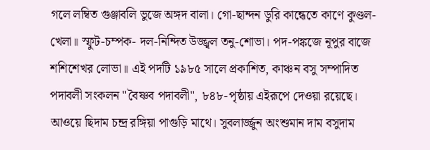গলে লম্বিত গুঞ্জাবলি ভুজে অঙ্গদ বালা। গো-ছান্দন ডুরি কান্ধেতে কাণে কুণ্ডল-খেলা॥ স্ফুট-চম্পক- দল-নিন্দিত উজ্জ্বল তনু-শোভা। পদ-পঙ্কজে নূপুর বাজে শশিশেখর লোভা॥ এই পদটি ১৯৮৫ সালে প্রকাশিত, কাঞ্চন বসু সম্পাদিত পদাবলী সংকলন "বৈষ্ণব পদাবলী", ৮৪৮-পৃষ্ঠায় এইরূপে দেওয়া রয়েছে। আওয়ে ছিদাম চন্দ্র রঙ্গিয়া পাগুড়ি মাথে। সুবলার্জ্জুন অংশুমান দাম বসুদাম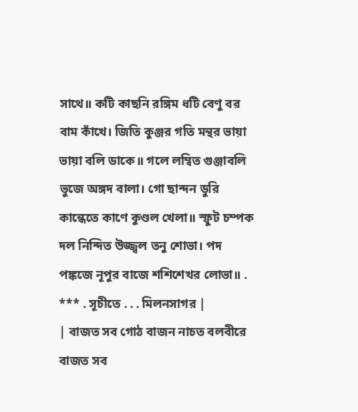সাথে॥ কটি কাছনি রঙ্গিম ধটি বেণু বর বাম কাঁখে। জিতি কুঞ্জর গতি মন্থর ভায়া ভায়া বলি ডাকে॥ গলে লম্বিত গুঞ্জাবলি ভুজে অঙ্গদ বালা। গো ছান্দন ডুরি কান্ধেতে কাণে কুণ্ডল খেলা॥ স্ফুট চম্পক দল নিন্দিত উজ্জ্বল তনু শোভা। পদ পঙ্কজে নূপুর বাজে শশিশেখর লোভা॥ . *** . সূচীতে . . . মিলনসাগর |
| বাজত সব গোঠ বাজন নাচত বলবীরে বাজত সব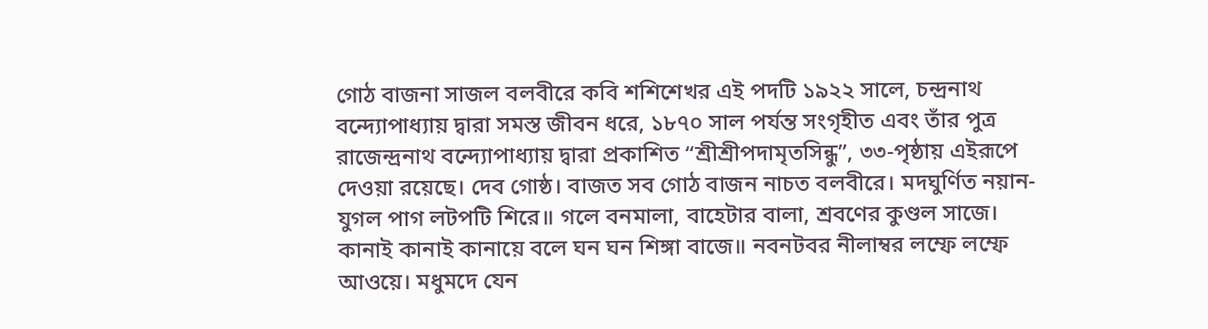গোঠ বাজনা সাজল বলবীরে কবি শশিশেখর এই পদটি ১৯২২ সালে, চন্দ্রনাথ বন্দ্যোপাধ্যায় দ্বারা সমস্ত জীবন ধরে, ১৮৭০ সাল পর্যন্ত সংগৃহীত এবং তাঁর পুত্র রাজেন্দ্রনাথ বন্দ্যোপাধ্যায় দ্বারা প্রকাশিত “শ্রীশ্রীপদামৃতসিন্ধু”, ৩৩-পৃষ্ঠায় এইরূপে দেওয়া রয়েছে। দেব গোষ্ঠ। বাজত সব গোঠ বাজন নাচত বলবীরে। মদঘুর্ণিত নয়ান-যুগল পাগ লটপটি শিরে॥ গলে বনমালা, বাহেটার বালা, শ্রবণের কুণ্ডল সাজে। কানাই কানাই কানায়ে বলে ঘন ঘন শিঙ্গা বাজে॥ নবনটবর নীলাম্বর লম্ফে লম্ফে আওয়ে। মধুমদে যেন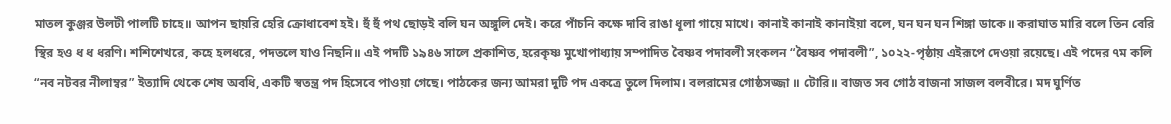মাতল কুঞ্জর উলটী পালটি চাহে॥ আপন ছায়রি হেরি ক্রোধাবেশ হই। হুঁ হুঁ পথ ছোড়ই বলি ঘন অঙ্গুলি দেই। করে পাঁচনি কক্ষে দাবি রাঙা ধূলা গায়ে মাখে। কানাই কানাই কানাইয়া বলে, ঘন ঘন ঘন শিঙ্গা ডাকে॥ করাঘাত মারি বলে তিন বেরি স্থির হও ধ ধ ধরণি। শশিশেখরে, কহে হলধরে, পদতলে যাও নিছনি॥ এই পদটি ১৯৪৬ সালে প্রকাশিত, হরেকৃষ্ণ মুখোপাধ্যায় সম্পাদিত বৈষ্ণব পদাবলী সংকলন “বৈষ্ণব পদাবলী”, ১০২২-পৃষ্ঠায় এইরূপে দেওয়া রয়েছে। এই পদের ৭ম কলি “নব নটবর নীলাম্বর” ইত্যাদি থেকে শেষ অবধি, একটি স্বতন্ত্র পদ হিসেবে পাওয়া গেছে। পাঠকের জন্য আমরা দুটি পদ একত্রে তুলে দিলাম। বলরামের গোষ্ঠসজ্জা ॥ টোরি॥ বাজত সব গোঠ বাজনা সাজল বলবীরে। মদ ঘুর্ণিত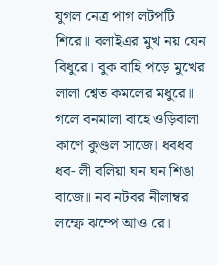যুগল নেত্র পাগ লটপটি শিরে॥ বলাইএর মুখ নয় যেন বিধুরে। বুক বাহি পড়ে মুখের লালা শ্বেত কমলের মধুরে॥ গলে বনমালা বাহে ওড়িবালা কাণে কুণ্ডল সাজে। ধবধব ধব- লী বলিয়া ঘন ঘন শিঙা বাজে॥ নব নটবর নীলাম্বর লম্ফে ঝম্পে আও রে।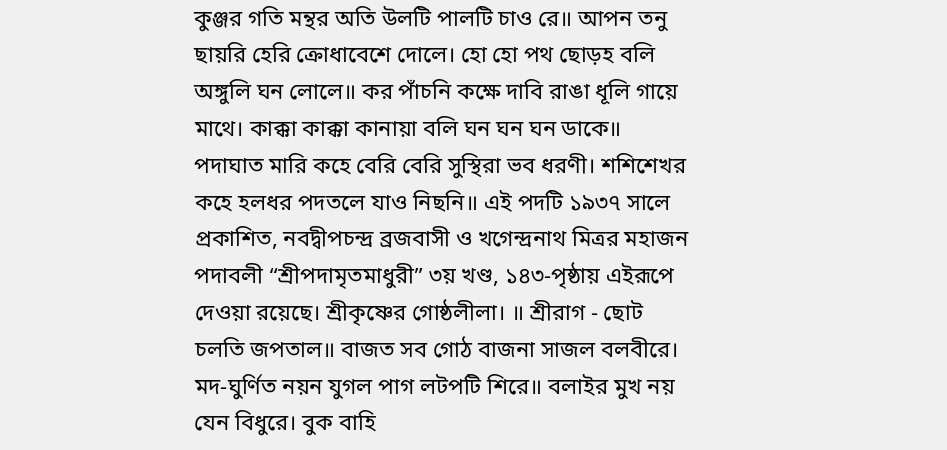কুঞ্জর গতি মন্থর অতি উলটি পালটি চাও রে॥ আপন তনু ছায়রি হেরি ক্রোধাবেশে দোলে। হো হো পথ ছোড়হ বলি অঙ্গুলি ঘন লোলে॥ কর পাঁচনি কক্ষে দাবি রাঙা ধূলি গায়ে মাথে। কাক্কা কাক্কা কানায়া বলি ঘন ঘন ঘন ডাকে॥ পদাঘাত মারি কহে বেরি বেরি সুস্থিরা ভব ধরণী। শশিশেখর কহে হলধর পদতলে যাও নিছনি॥ এই পদটি ১৯৩৭ সালে প্রকাশিত, নবদ্বীপচন্দ্র ব্রজবাসী ও খগেন্দ্রনাথ মিত্রর মহাজন পদাবলী “শ্রীপদামৃতমাধুরী” ৩য় খণ্ড, ১৪৩-পৃষ্ঠায় এইরূপে দেওয়া রয়েছে। শ্রীকৃষ্ণের গোষ্ঠলীলা। ॥ শ্রীরাগ - ছোট চলতি জপতাল॥ বাজত সব গোঠ বাজনা সাজল বলবীরে। মদ-ঘুর্ণিত নয়ন যুগল পাগ লটপটি শিরে॥ বলাইর মুখ নয় যেন বিধুরে। বুক বাহি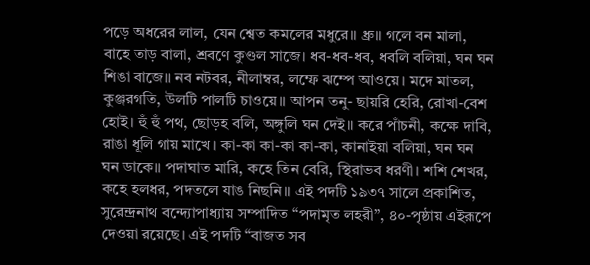পড়ে অধরের লাল, যেন শ্বেত কমলের মধুরে॥ ধ্রু॥ গলে বন মালা, বাহে তাড় বালা, শ্রবণে কুণ্ডল সাজে। ধব-ধব-ধব, ধবলি বলিয়া, ঘন ঘন শিঙা বাজে॥ নব নটবর, নীলাম্বর, লম্ফে ঝম্পে আওয়ে। মদে মাতল, কুঞ্জরগতি, উলটি পালটি চাওয়ে॥ আপন তনু- ছায়রি হেরি, রোখা-বেশ হোই। হুঁ হুঁ পথ, ছোড়হ বলি, অঙ্গুলি ঘন দেই॥ করে পাঁচনী, কক্ষে দাবি, রাঙা ধূলি গায় মাখে। কা-কা কা-কা কা-কা, কানাইয়া বলিয়া, ঘন ঘন ঘন ডাকে॥ পদাঘাত মারি, কহে তিন বেরি, স্থিরাভব ধরণী। শশি শেখর, কহে হলধর, পদতলে যাঙ নিছনি॥ এই পদটি ১৯৩৭ সালে প্রকাশিত, সুরেন্দ্রনাথ বন্দ্যোপাধ্যায় সম্পাদিত “পদামৃত লহরী”, ৪০-পৃষ্ঠায় এইরূপে দেওয়া রয়েছে। এই পদটি “বাজত সব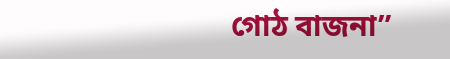গোঠ বাজনা”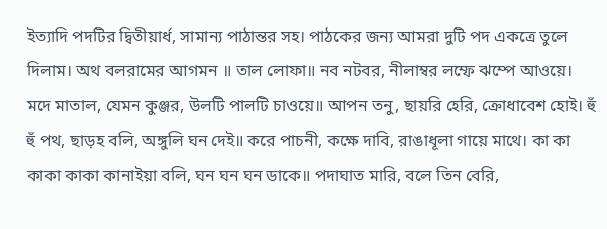ইত্যাদি পদটির দ্বিতীয়ার্ধ, সামান্য পাঠান্তর সহ। পাঠকের জন্য আমরা দুটি পদ একত্রে তুলে দিলাম। অথ বলরামের আগমন ॥ তাল লোফা॥ নব নটবর, নীলাম্বর লম্ফে ঝম্পে আওয়ে। মদে মাতাল, যেমন কুঞ্জর, উলটি পালটি চাওয়ে॥ আপন তনু, ছায়রি হেরি, ক্রোধাবেশ হোই। হুঁ হুঁ পথ, ছাড়হ বলি, অঙ্গুলি ঘন দেই॥ করে পাচনী, কক্ষে দাবি, রাঙাধূলা গায়ে মাথে। কা কা কাকা কাকা কানাইয়া বলি, ঘন ঘন ঘন ডাকে॥ পদাঘাত মারি, বলে তিন বেরি,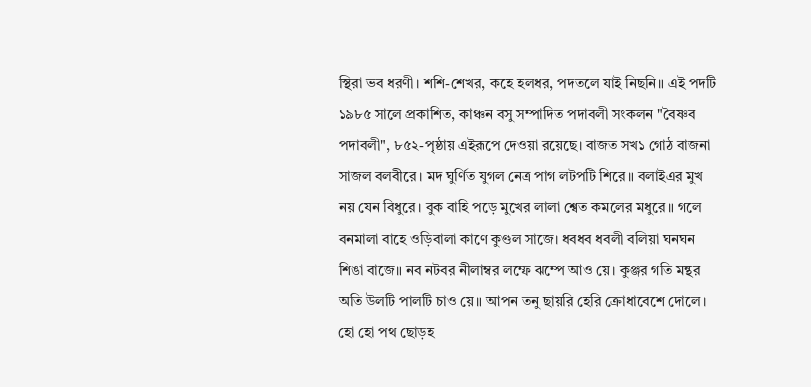স্থিরা ভব ধরণী। শশি-শেখর, কহে হলধর, পদতলে যাই নিছনি॥ এই পদটি ১৯৮৫ সালে প্রকাশিত, কাঞ্চন বসু সম্পাদিত পদাবলী সংকলন "বৈষ্ণব পদাবলী", ৮৫২-পৃষ্ঠায় এইরূপে দেওয়া রয়েছে। বাজত সখ১ গোঠ বাজনা সাজল বলবীরে। মদ ঘুর্ণিত যুগল নেত্র পাগ লটপটি শিরে॥ বলাইএর মুখ নয় যেন বিধুরে। বুক বাহি পড়ে মুখের লালা শ্বেত কমলের মধুরে॥ গলে বনমালা বাহে ওড়িবালা কাণে কুণ্ডল সাজে। ধবধব ধবলী বলিয়া ঘনঘন শিঙা বাজে॥ নব নটবর নীলাম্বর লম্ফে ঝম্পে আও য়ে। কুঞ্জর গতি মন্থর অতি উলটি পালটি চাও য়ে॥ আপন তনু ছায়রি হেরি ক্রোধাবেশে দোলে। হো হো পথ ছোড়হ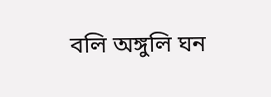বলি অঙ্গুলি ঘন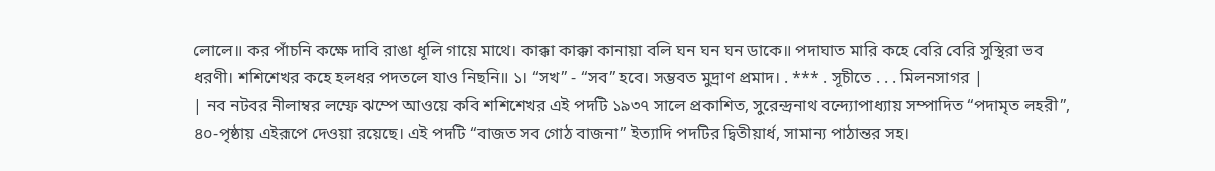লোলে॥ কর পাঁচনি কক্ষে দাবি রাঙা ধূলি গায়ে মাথে। কাক্কা কাক্কা কানায়া বলি ঘন ঘন ঘন ডাকে॥ পদাঘাত মারি কহে বেরি বেরি সুস্থিরা ভব ধরণী। শশিশেখর কহে হলধর পদতলে যাও নিছনি॥ ১। “সখ” - “সব” হবে। সম্ভবত মুদ্রাণ প্রমাদ। . *** . সূচীতে . . . মিলনসাগর |
| নব নটবর নীলাম্বর লম্ফে ঝম্পে আওয়ে কবি শশিশেখর এই পদটি ১৯৩৭ সালে প্রকাশিত, সুরেন্দ্রনাথ বন্দ্যোপাধ্যায় সম্পাদিত “পদামৃত লহরী”, ৪০-পৃষ্ঠায় এইরূপে দেওয়া রয়েছে। এই পদটি “বাজত সব গোঠ বাজনা” ইত্যাদি পদটির দ্বিতীয়ার্ধ, সামান্য পাঠান্তর সহ।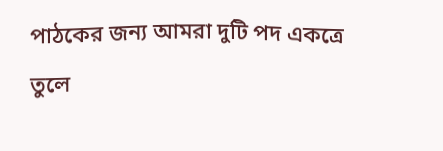পাঠকের জন্য আমরা দুটি পদ একত্রে তুলে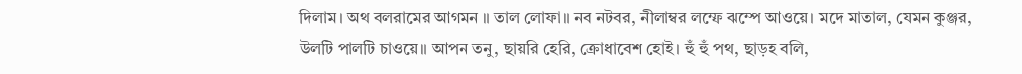দিলাম। অথ বলরামের আগমন ॥ তাল লোফা॥ নব নটবর, নীলাম্বর লম্ফে ঝম্পে আওয়ে। মদে মাতাল, যেমন কুঞ্জর, উলটি পালটি চাওয়ে॥ আপন তনু, ছায়রি হেরি, ক্রোধাবেশ হোই। হুঁ হুঁ পথ, ছাড়হ বলি,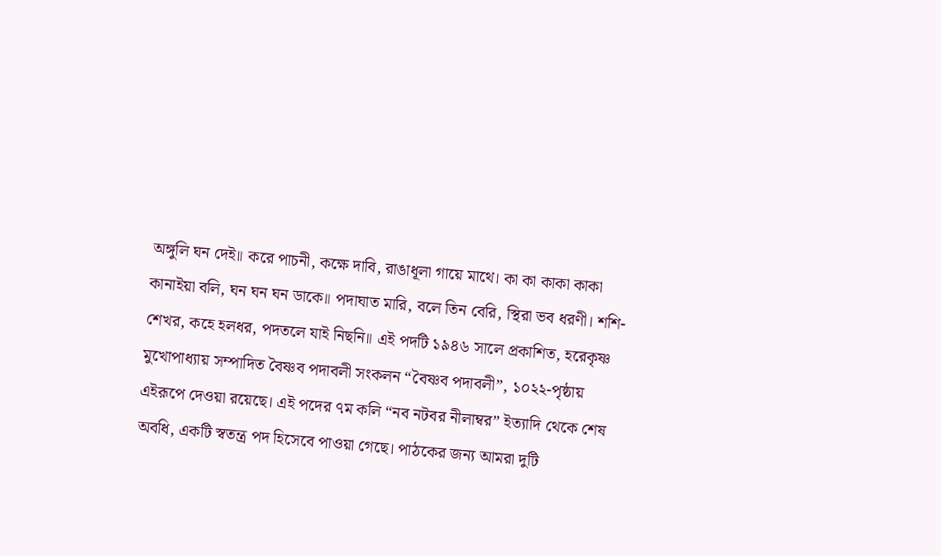অঙ্গুলি ঘন দেই॥ করে পাচনী, কক্ষে দাবি, রাঙাধূলা গায়ে মাথে। কা কা কাকা কাকা কানাইয়া বলি, ঘন ঘন ঘন ডাকে॥ পদাঘাত মারি, বলে তিন বেরি, স্থিরা ভব ধরণী। শশি-শেখর, কহে হলধর, পদতলে যাই নিছনি॥ এই পদটি ১৯৪৬ সালে প্রকাশিত, হরেকৃষ্ণ মুখোপাধ্যায় সম্পাদিত বৈষ্ণব পদাবলী সংকলন “বৈষ্ণব পদাবলী”, ১০২২-পৃষ্ঠায় এইরূপে দেওয়া রয়েছে। এই পদের ৭ম কলি “নব নটবর নীলাম্বর” ইত্যাদি থেকে শেষ অবধি, একটি স্বতন্ত্র পদ হিসেবে পাওয়া গেছে। পাঠকের জন্য আমরা দুটি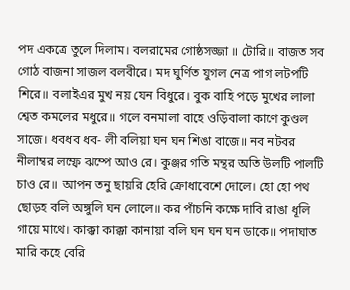পদ একত্রে তুলে দিলাম। বলরামের গোষ্ঠসজ্জা ॥ টোরি॥ বাজত সব গোঠ বাজনা সাজল বলবীরে। মদ ঘুর্ণিত যুগল নেত্র পাগ লটপটি শিরে॥ বলাইএর মুখ নয় যেন বিধুরে। বুক বাহি পড়ে মুখের লালা শ্বেত কমলের মধুরে॥ গলে বনমালা বাহে ওড়িবালা কাণে কুণ্ডল সাজে। ধবধব ধব- লী বলিয়া ঘন ঘন শিঙা বাজে॥ নব নটবর নীলাম্বর লম্ফে ঝম্পে আও রে। কুঞ্জর গতি মন্থর অতি উলটি পালটি চাও রে॥ আপন তনু ছায়রি হেরি ক্রোধাবেশে দোলে। হো হো পথ ছোড়হ বলি অঙ্গুলি ঘন লোলে॥ কর পাঁচনি কক্ষে দাবি রাঙা ধূলি গায়ে মাথে। কাক্কা কাক্কা কানায়া বলি ঘন ঘন ঘন ডাকে॥ পদাঘাত মারি কহে বেরি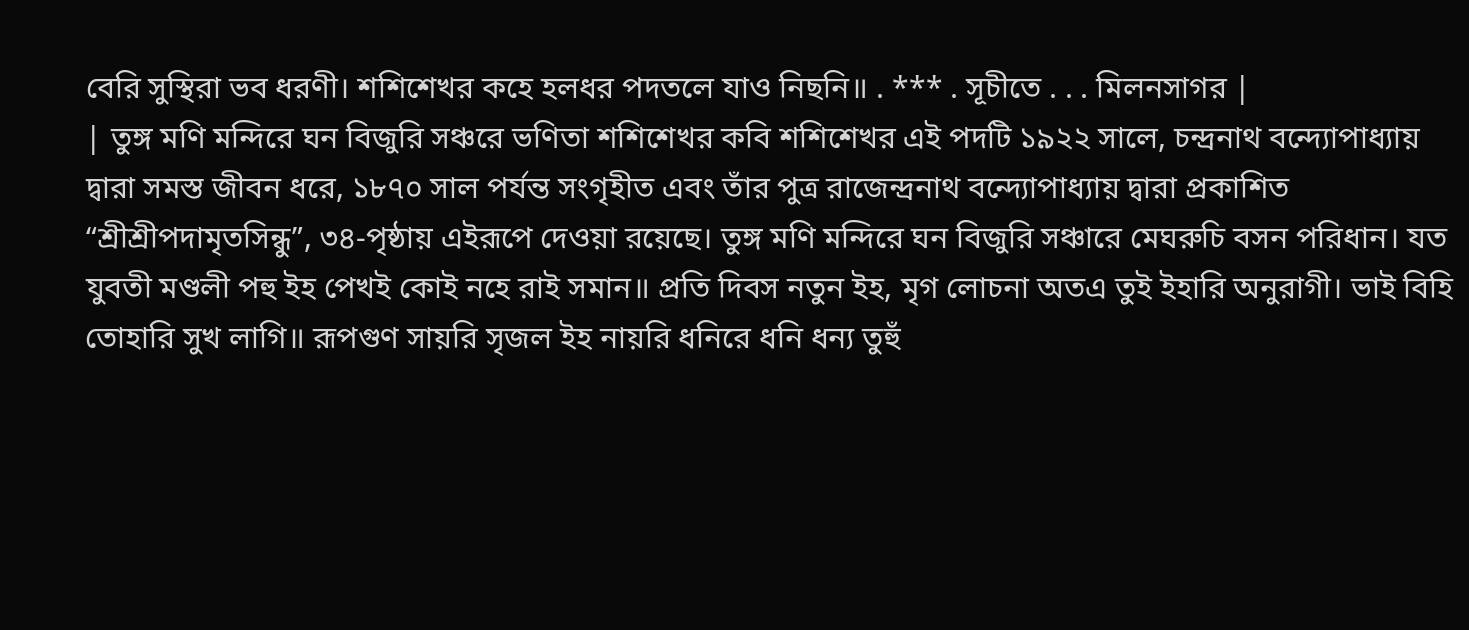বেরি সুস্থিরা ভব ধরণী। শশিশেখর কহে হলধর পদতলে যাও নিছনি॥ . *** . সূচীতে . . . মিলনসাগর |
| তুঙ্গ মণি মন্দিরে ঘন বিজুরি সঞ্চরে ভণিতা শশিশেখর কবি শশিশেখর এই পদটি ১৯২২ সালে, চন্দ্রনাথ বন্দ্যোপাধ্যায় দ্বারা সমস্ত জীবন ধরে, ১৮৭০ সাল পর্যন্ত সংগৃহীত এবং তাঁর পুত্র রাজেন্দ্রনাথ বন্দ্যোপাধ্যায় দ্বারা প্রকাশিত “শ্রীশ্রীপদামৃতসিন্ধু”, ৩৪-পৃষ্ঠায় এইরূপে দেওয়া রয়েছে। তুঙ্গ মণি মন্দিরে ঘন বিজুরি সঞ্চারে মেঘরুচি বসন পরিধান। যত যুবতী মণ্ডলী পহু ইহ পেখই কোই নহে রাই সমান॥ প্রতি দিবস নতুন ইহ, মৃগ লোচনা অতএ তুই ইহারি অনুরাগী। ভাই বিহি তোহারি সুখ লাগি॥ রূপগুণ সায়রি সৃজল ইহ নায়রি ধনিরে ধনি ধন্য তুহুঁ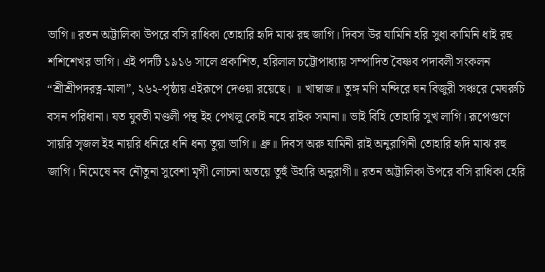ভাগি॥ রতন অট্টালিকা উপরে বসি রাধিকা তোহারি হৃদি মাঝ রহু জাগি। দিবস উর যামিনি হরি সুধা কামিনি ধাই রহু শশিশেখর ভাগি। এই পদটি ১৯১৬ সালে প্রকাশিত, হরিলাল চট্টোপাধ্যায় সম্পাদিত বৈষ্ণব পদাবলী সংকলন “শ্রীশ্রীপদরত্ন-মালা”, ২৬২-পৃষ্ঠায় এইরূপে দেওয়া রয়েছে। ॥ খাম্বাজ॥ তুঙ্গ মণি মন্দিরে ঘন বিজুরী সঞ্চরে মেঘরুচি বসন পরিধানা। যত যুবতী মণ্ডলী পন্থ ইহ পেখলু কোই নহে রাইক সমানা॥ ভাই বিহি তোহারি সুখ লাগি। রূপেগুণে সায়রি সৃজল ইহ নায়রি ধনিরে ধনি ধন্য তুয়া ভাগি॥ ধ্রু॥ দিবস অরু যামিনী রাই অনুরাগিনী তোহারি হৃদি মাঝ রহু জাগি। নিমেষে নব নৌতুনা সুবেশা মৃগী লোচনা অতয়ে তুহুঁ উহারি অনুরাগী॥ রতন অট্টালিকা উপরে বসি রাধিকা হেরি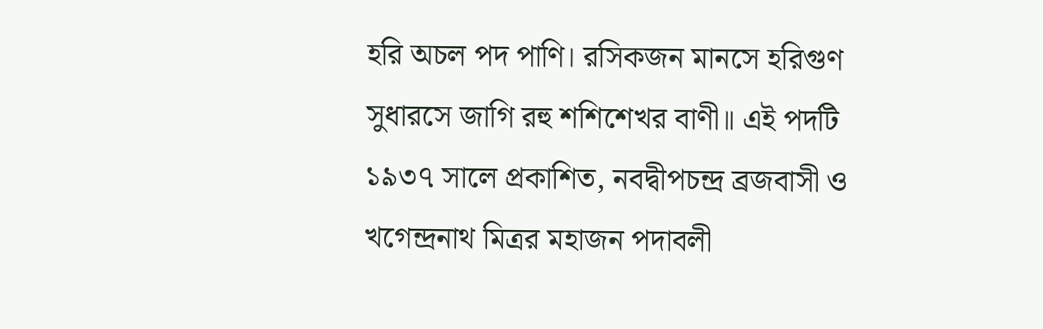হরি অচল পদ পাণি। রসিকজন মানসে হরিগুণ সুধারসে জাগি রহু শশিশেখর বাণী॥ এই পদটি ১৯৩৭ সালে প্রকাশিত, নবদ্বীপচন্দ্র ব্রজবাসী ও খগেন্দ্রনাথ মিত্রর মহাজন পদাবলী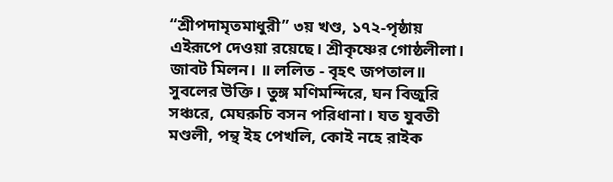“শ্রীপদামৃতমাধুরী” ৩য় খণ্ড, ১৭২-পৃষ্ঠায় এইরূপে দেওয়া রয়েছে। শ্রীকৃষ্ণের গোষ্ঠলীলা। জাবট মিলন। ॥ ললিত - বৃহৎ জপতাল॥ সুবলের উক্তি। তুঙ্গ মণিমন্দিরে, ঘন বিজুরি সঞ্চরে, মেঘরুচি বসন পরিধানা। যত যুবতী মণ্ডলী, পন্থ ইহ পেখলি, কোই নহে রাইক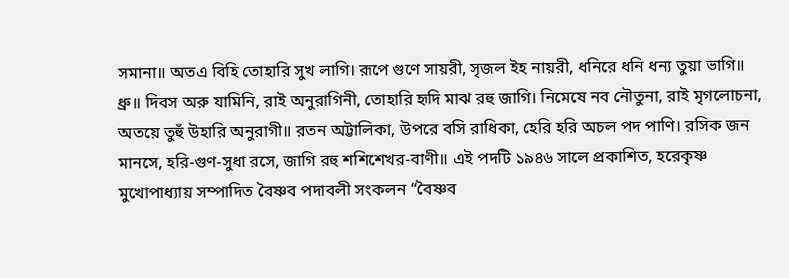সমানা॥ অতএ বিহি তোহারি সুখ লাগি। রূপে গুণে সায়রী, সৃজল ইহ নায়রী, ধনিরে ধনি ধন্য তুয়া ভাগি॥ ধ্রু॥ দিবস অরু যামিনি, রাই অনুরাগিনী, তোহারি হৃদি মাঝ রহু জাগি। নিমেষে নব নৌতুনা, রাই মৃগলোচনা, অতয়ে তুহুঁ উহারি অনুরাগী॥ রতন অট্টালিকা, উপরে বসি রাধিকা, হেরি হরি অচল পদ পাণি। রসিক জন মানসে, হরি-গুণ-সুধা রসে, জাগি রহু শশিশেখর-বাণী॥ এই পদটি ১৯৪৬ সালে প্রকাশিত, হরেকৃষ্ণ মুখোপাধ্যায় সম্পাদিত বৈষ্ণব পদাবলী সংকলন “বৈষ্ণব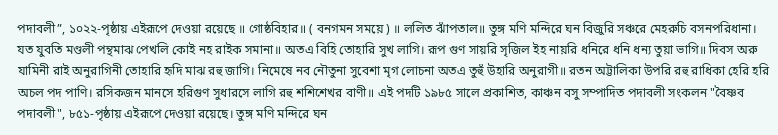পদাবলী”, ১০২২-পৃষ্ঠায় এইরূপে দেওয়া রয়েছে ॥ গোষ্ঠবিহার॥ ( বনগমন সময়ে ) ॥ ললিত ঝাঁপতাল॥ তুঙ্গ মণি মন্দিরে ঘন বিজুরি সঞ্চরে মেহরুচি বসনপরিধানা। যত যুবতি মণ্ডলী পন্থমাঝ পেখলি কোই নহ রাইক সমানা॥ অতএ বিহি তোহারি সুখ লাগি। রূপ গুণ সায়রি সৃজিল ইহ নায়রি ধনিরে ধনি ধন্য তুয়া ভাগি॥ দিবস অরু যামিনী রাই অনুরাগিনী তোহারি হৃদি মাঝ রহু জাগি। নিমেষে নব নৌতুনা সুবেশা মৃগ লোচনা অতএ তুহুঁ উহারি অনুরাগী॥ রতন অট্টালিকা উপরি রহু রাধিকা হেরি হরি অচল পদ পাণি। রসিকজন মানসে হরিগুণ সুধারসে লাগি রহু শশিশেখর বাণী॥ এই পদটি ১৯৮৫ সালে প্রকাশিত, কাঞ্চন বসু সম্পাদিত পদাবলী সংকলন "বৈষ্ণব পদাবলী", ৮৫১-পৃষ্ঠায় এইরূপে দেওয়া রয়েছে। তুঙ্গ মণি মন্দিরে ঘন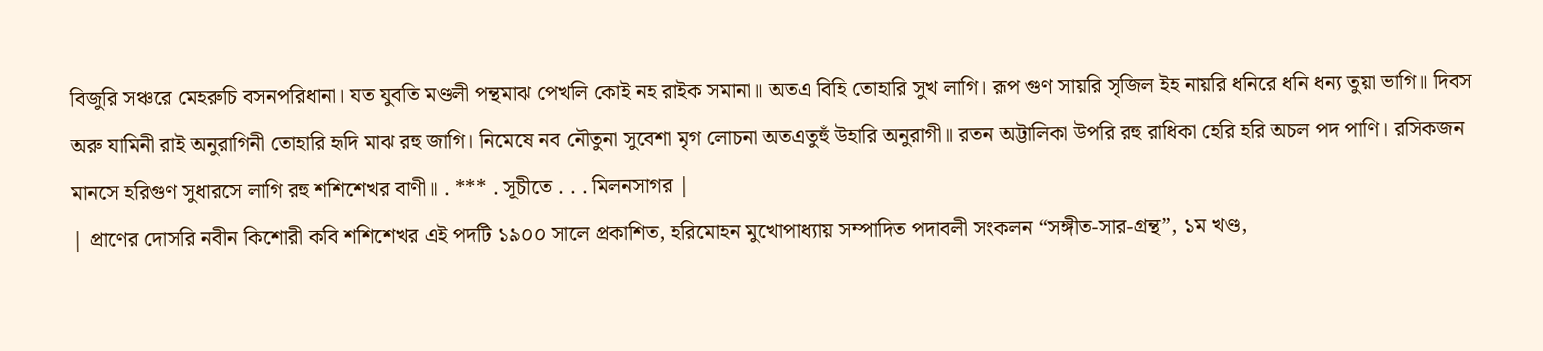বিজুরি সঞ্চরে মেহরুচি বসনপরিধানা। যত যুবতি মণ্ডলী পন্থমাঝ পেখলি কোই নহ রাইক সমানা॥ অতএ বিহি তোহারি সুখ লাগি। রূপ গুণ সায়রি সৃজিল ইহ নায়রি ধনিরে ধনি ধন্য তুয়া ভাগি॥ দিবস অরু যামিনী রাই অনুরাগিনী তোহারি হৃদি মাঝ রহু জাগি। নিমেষে নব নৌতুনা সুবেশা মৃগ লোচনা অতএতুহুঁ উহারি অনুরাগী॥ রতন অট্টালিকা উপরি রহু রাধিকা হেরি হরি অচল পদ পাণি। রসিকজন মানসে হরিগুণ সুধারসে লাগি রহু শশিশেখর বাণী॥ . *** . সূচীতে . . . মিলনসাগর |
| প্রাণের দোসরি নবীন কিশোরী কবি শশিশেখর এই পদটি ১৯০০ সালে প্রকাশিত, হরিমোহন মুখোপাধ্যায় সম্পাদিত পদাবলী সংকলন “সঙ্গীত-সার-গ্রন্থ”, ১ম খণ্ড,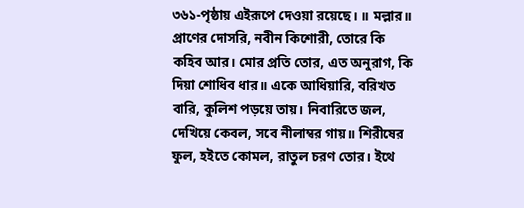৩৬১-পৃষ্ঠায় এইরূপে দেওয়া রয়েছে। ॥ মল্লার॥ প্রাণের দোসরি, নবীন কিশোরী, তোরে কি কহিব আর। মোর প্রতি তোর, এত অনুরাগ, কি দিয়া শোধিব ধার॥ একে আধিয়ারি, বরিখত বারি, কুলিশ পড়য়ে তায়। নিবারিতে জল, দেখিয়ে কেবল, সবে নীলাম্বর গায়॥ শিরীষের ফুল, হইতে কোমল, রাতুল চরণ তোর। ইথে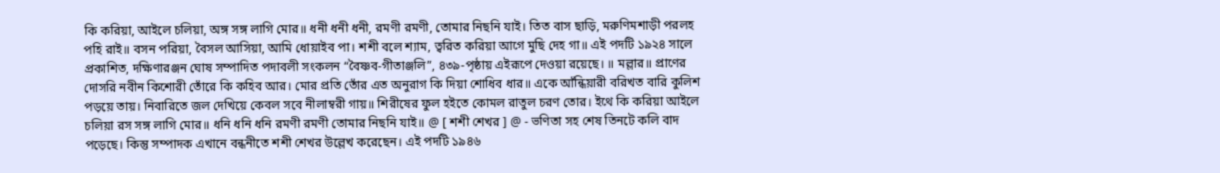কি করিয়া, আইলে চলিয়া, অঙ্গ সঙ্গ লাগি মোর॥ ধনী ধনী ধনী, রমণী রমণী, তোমার নিছনি যাই। তিত বাস ছাড়ি, মরুণিমশাড়ী পরলহ পহি রাই॥ বসন পরিয়া, বৈসল আসিয়া, আমি ধোয়াইব পা। শশী বলে শ্যাম, ত্বরিত করিয়া আগে মুছি দেহ গা॥ এই পদটি ১৯২৪ সালে প্রকাশিত, দক্ষিণারঞ্জন ঘোষ সম্পাদিত পদাবলী সংকলন “বৈষ্ণব-গীতাঞ্জলি”, ৪৩৯-পৃষ্ঠায় এইরূপে দেওয়া রয়েছে। ॥ মল্লার॥ প্রাণের দোসরি নবীন কিশোরী তোঁরে কি কহিব আর। মোর প্রতি তোঁর এত অনুরাগ কি দিয়া শোধিব ধার॥ একে আঁন্ধিয়ারী বরিখত বারি কুলিশ পড়য়ে তায়। নিবারিতে জল দেখিয়ে কেবল সবে নীলাম্বরী গায়॥ শিরীষের ফুল হইতে কোমল রাতুল চরণ তোর। ইথে কি করিয়া আইলে চলিয়া রস সঙ্গ লাগি মোর॥ ধনি ধনি ধনি রমণী রমণী তোমার নিছনি যাই॥ @ [ শশী শেখর ] @ - ভণিতা সহ শেষ তিনটে কলি বাদ পড়েছে। কিন্তু সম্পাদক এখানে বন্ধনীতে শশী শেখর উল্লেখ করেছেন। এই পদটি ১৯৪৬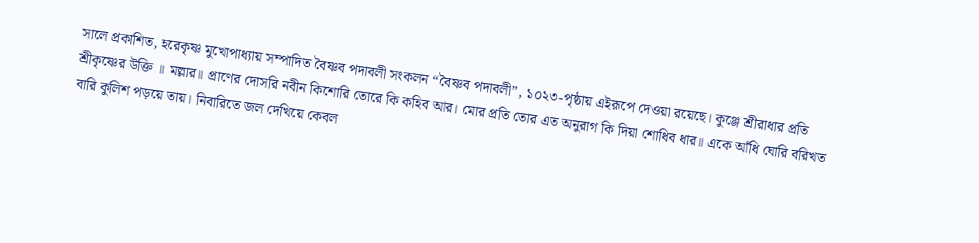সালে প্রকাশিত, হরেকৃষ্ণ মুখোপাধ্যায় সম্পাদিত বৈষ্ণব পদাবলী সংকলন “বৈষ্ণব পদাবলী”, ১০২৩-পৃষ্ঠায় এইরূপে দেওয়া রয়েছে। কুঞ্জে শ্রীরাধার প্রতি শ্রীকৃষ্ণের উক্তি ॥ মল্লার॥ প্রাণের দোসরি নবীন কিশোরি তোরে কি কহিব আর। মোর প্রতি তোর এত অনুরাগ কি দিয়া শোধিব ধার॥ একে আঁধি ঘোরি বরিখত বারি কুলিশ পড়য়ে তায়। নিবারিতে জল দেখিয়ে কেবল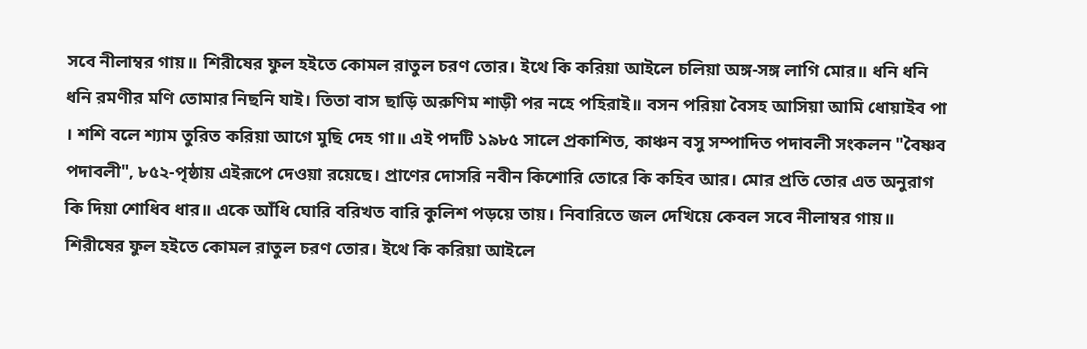সবে নীলাম্বর গায়॥ শিরীষের ফুল হইতে কোমল রাতুল চরণ তোর। ইথে কি করিয়া আইলে চলিয়া অঙ্গ-সঙ্গ লাগি মোর॥ ধনি ধনি ধনি রমণীর মণি তোমার নিছনি যাই। তিতা বাস ছাড়ি অরুণিম শাড়ী পর নহে পহিরাই॥ বসন পরিয়া বৈসহ আসিয়া আমি ধোয়াইব পা । শশি বলে শ্যাম তুরিত করিয়া আগে মুছি দেহ গা॥ এই পদটি ১৯৮৫ সালে প্রকাশিত, কাঞ্চন বসু সম্পাদিত পদাবলী সংকলন "বৈষ্ণব পদাবলী", ৮৫২-পৃষ্ঠায় এইরূপে দেওয়া রয়েছে। প্রাণের দোসরি নবীন কিশোরি তোরে কি কহিব আর। মোর প্রতি তোর এত অনুরাগ কি দিয়া শোধিব ধার॥ একে আঁধি ঘোরি বরিখত বারি কুলিশ পড়য়ে তায়। নিবারিতে জল দেখিয়ে কেবল সবে নীলাম্বর গায়॥ শিরীষের ফুল হইতে কোমল রাতুল চরণ তোর। ইথে কি করিয়া আইলে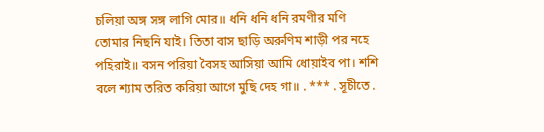চলিয়া অঙ্গ সঙ্গ লাগি মোর॥ ধনি ধনি ধনি রমণীর মণি তোমার নিছনি যাই। তিতা বাস ছাড়ি অরুণিম শাড়ী পর নহে পহিরাই॥ বসন পরিয়া বৈসহ আসিয়া আমি ধোয়াইব পা। শশি বলে শ্যাম তরিত করিয়া আগে মুছি দেহ গা॥ . *** . সূচীতে .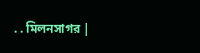. . মিলনসাগর |